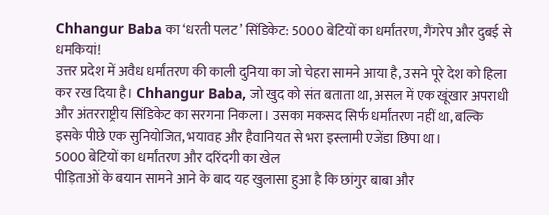Chhangur Baba का ‘धरती पलट’ सिंडिकेट: 5000 बेटियों का धर्मांतरण, गैंगरेप और दुबई से धमकियां!
उत्तर प्रदेश में अवैध धर्मांतरण की काली दुनिया का जो चेहरा सामने आया है, उसने पूरे देश को हिला कर रख दिया है। Chhangur Baba, जो खुद को संत बताता था, असल में एक खूंखार अपराधी और अंतरराष्ट्रीय सिंडिकेट का सरगना निकला। उसका मकसद सिर्फ धर्मांतरण नहीं था, बल्कि इसके पीछे एक सुनियोजित, भयावह और हैवानियत से भरा इस्लामी एजेंडा छिपा था।
5000 बेटियों का धर्मांतरण और दरिंदगी का खेल
पीड़िताओं के बयान सामने आने के बाद यह खुलासा हुआ है कि छांगुर बाबा और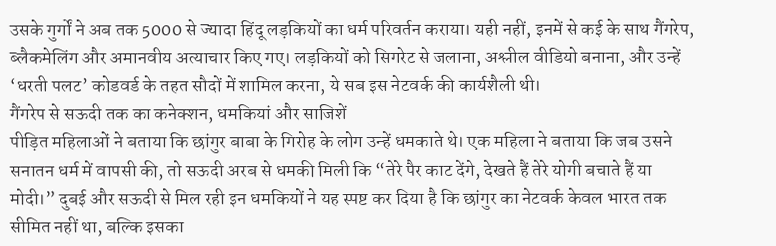उसके गुर्गों ने अब तक 5000 से ज्यादा हिंदू लड़कियों का धर्म परिवर्तन कराया। यही नहीं, इनमें से कई के साथ गैंगरेप, ब्लैकमेलिंग और अमानवीय अत्याचार किए गए। लड़कियों को सिगरेट से जलाना, अश्लील वीडियो बनाना, और उन्हें ‘धरती पलट’ कोडवर्ड के तहत सौदों में शामिल करना, ये सब इस नेटवर्क की कार्यशैली थी।
गैंगरेप से सऊदी तक का कनेक्शन, धमकियां और साजिशें
पीड़ित महिलाओं ने बताया कि छांगुर बाबा के गिरोह के लोग उन्हें धमकाते थे। एक महिला ने बताया कि जब उसने सनातन धर्म में वापसी की, तो सऊदी अरब से धमकी मिली कि “तेरे पैर काट देंगे, देखते हैं तेरे योगी बचाते हैं या मोदी।” दुबई और सऊदी से मिल रही इन धमकियों ने यह स्पष्ट कर दिया है कि छांगुर का नेटवर्क केवल भारत तक सीमित नहीं था, बल्कि इसका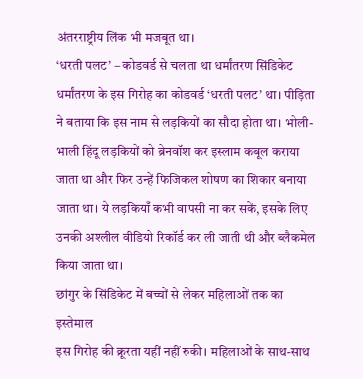अंतरराष्ट्रीय लिंक भी मजबूत था।
‘धरती पलट’ – कोडवर्ड से चलता था धर्मांतरण सिंडिकेट
धर्मांतरण के इस गिरोह का कोडवर्ड ‘धरती पलट’ था। पीड़िता ने बताया कि इस नाम से लड़कियों का सौदा होता था। भोली-भाली हिंदू लड़कियों को ब्रेनवॉश कर इस्लाम कबूल कराया जाता था और फिर उन्हें फिजिकल शोषण का शिकार बनाया जाता था। ये लड़कियाँ कभी वापसी ना कर सकें, इसके लिए उनकी अश्लील वीडियो रिकॉर्ड कर ली जाती थी और ब्लैकमेल किया जाता था।
छांगुर के सिंडिकेट में बच्चों से लेकर महिलाओं तक का इस्तेमाल
इस गिरोह की क्रूरता यहीं नहीं रुकी। महिलाओं के साथ-साथ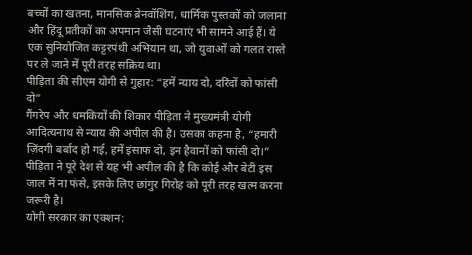बच्चों का खतना, मानसिक ब्रेनवॉशिंग, धार्मिक पुस्तकों को जलाना और हिंदू प्रतीकों का अपमान जैसी घटनाएं भी सामने आई हैं। ये एक सुनियोजित कट्टरपंथी अभियान था, जो युवाओं को गलत रास्ते पर ले जाने में पूरी तरह सक्रिय था।
पीड़िता की सीएम योगी से गुहार: “हमें न्याय दो, दरिंदों को फांसी दो”
गैंगरेप और धमकियों की शिकार पीड़िता ने मुख्यमंत्री योगी आदित्यनाथ से न्याय की अपील की है। उसका कहना है, “हमारी ज़िंदगी बर्बाद हो गई, हमें इंसाफ दो, इन हैवानों को फांसी दो।” पीड़िता ने पूरे देश से यह भी अपील की है कि कोई और बेटी इस जाल में ना फंसे, इसके लिए छांगुर गिरोह को पूरी तरह खत्म करना जरूरी है।
योगी सरकार का एक्शन: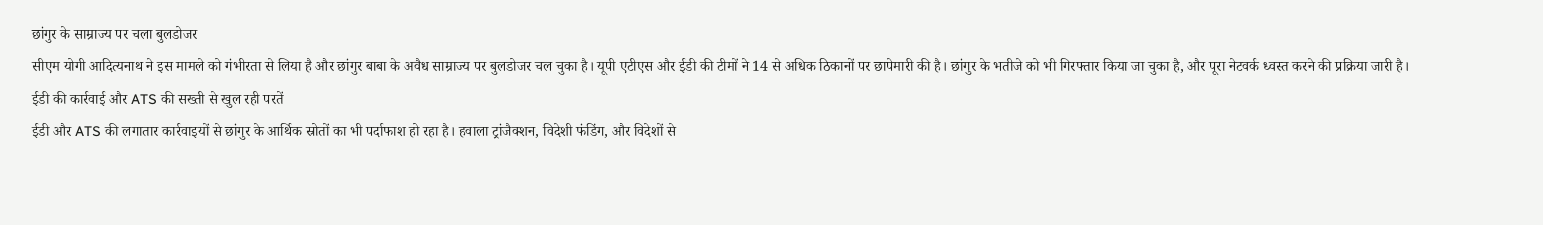छांगुर के साम्राज्य पर चला बुलडोजर
सीएम योगी आदित्यनाथ ने इस मामले को गंभीरता से लिया है और छांगुर बाबा के अवैध साम्राज्य पर बुलडोजर चल चुका है। यूपी एटीएस और ईडी की टीमों ने 14 से अधिक ठिकानों पर छापेमारी की है। छांगुर के भतीजे को भी गिरफ्तार किया जा चुका है, और पूरा नेटवर्क ध्वस्त करने की प्रक्रिया जारी है।
ईडी की कार्रवाई और ATS की सख्ती से खुल रही परतें
ईडी और ATS की लगातार कार्रवाइयों से छांगुर के आर्थिक स्रोतों का भी पर्दाफाश हो रहा है। हवाला ट्रांजैक्शन, विदेशी फंडिंग, और विदेशों से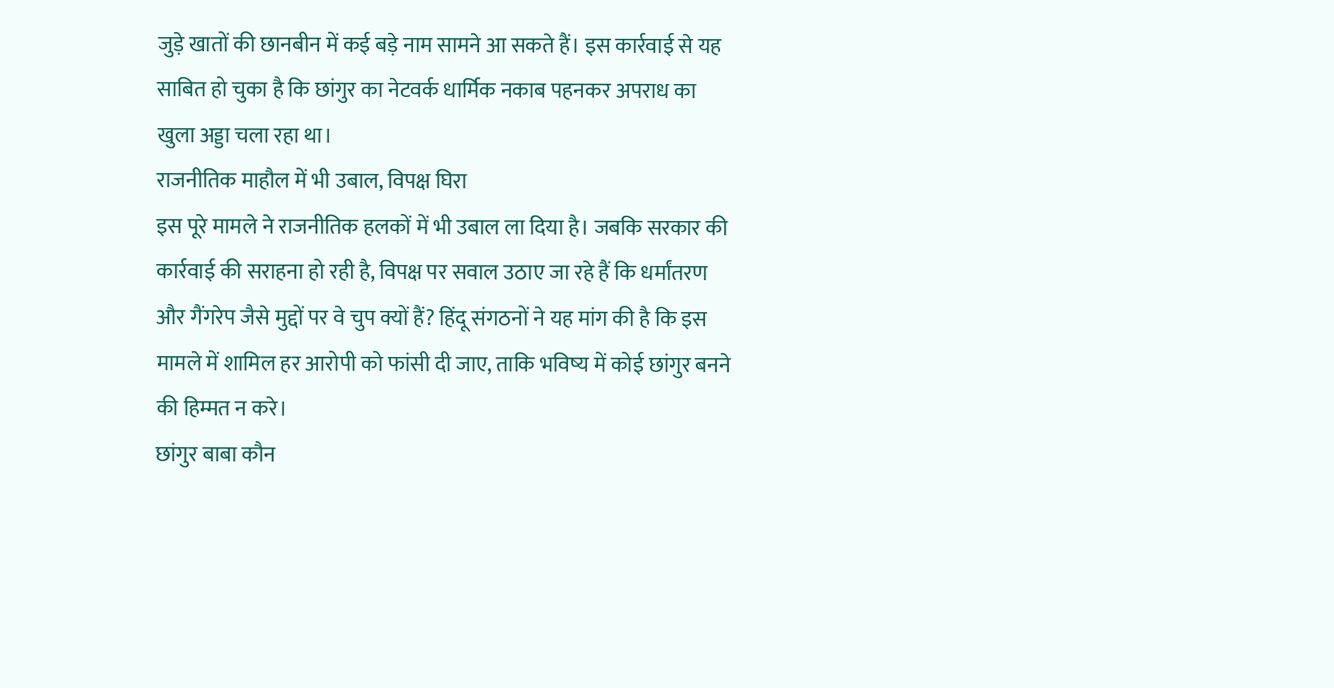जुड़े खातों की छानबीन में कई बड़े नाम सामने आ सकते हैं। इस कार्रवाई से यह साबित हो चुका है कि छांगुर का नेटवर्क धार्मिक नकाब पहनकर अपराध का खुला अड्डा चला रहा था।
राजनीतिक माहौल में भी उबाल, विपक्ष घिरा
इस पूरे मामले ने राजनीतिक हलकों में भी उबाल ला दिया है। जबकि सरकार की कार्रवाई की सराहना हो रही है, विपक्ष पर सवाल उठाए जा रहे हैं कि धर्मांतरण और गैंगरेप जैसे मुद्दों पर वे चुप क्यों हैं? हिंदू संगठनों ने यह मांग की है कि इस मामले में शामिल हर आरोपी को फांसी दी जाए, ताकि भविष्य में कोई छांगुर बनने की हिम्मत न करे।
छांगुर बाबा कौन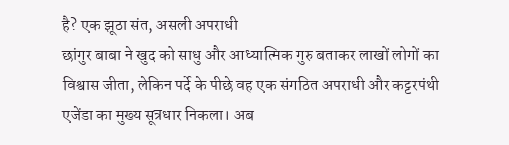है? एक झूठा संत, असली अपराधी
छांगुर बाबा ने खुद को साधु और आध्यात्मिक गुरु बताकर लाखों लोगों का विश्वास जीता, लेकिन पर्दे के पीछे वह एक संगठित अपराधी और कट्टरपंथी एजेंडा का मुख्य सूत्रधार निकला। अब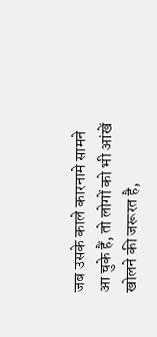जब उसके काले कारनामे सामने आ चुके हैं, तो लोगों को भी आंखें खोलने की जरूरत है,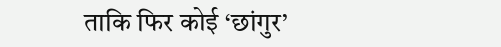ताकि फिर कोई ‘छांगुर’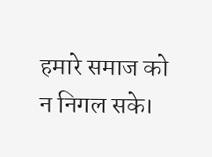हमारे समाज को न निगल सके।